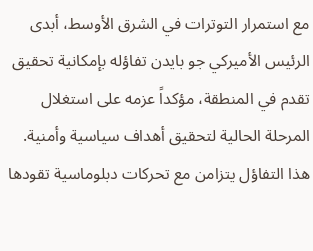مع استمرار التوترات في الشرق الأوسط، أبدى الرئيس الأميركي جو بايدن تفاؤله بإمكانية تحقيق تقدم في المنطقة، مؤكداً عزمه على استغلال المرحلة الحالية لتحقيق أهداف سياسية وأمنية. هذا التفاؤل يتزامن مع تحركات دبلوماسية تقودها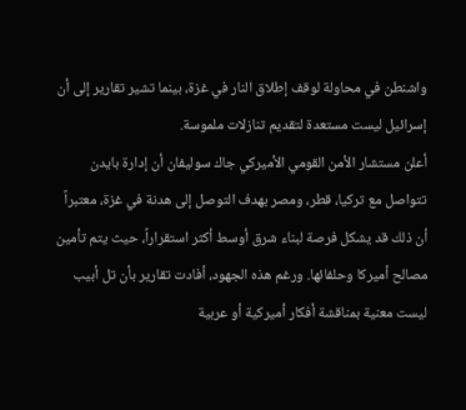واشنطن في محاولة لوقف إطلاق النار في غزة، بينما تشير تقارير إلى أن إسرائيل ليست مستعدة لتقديم تنازلات ملموسة.
أعلن مستشار الأمن القومي الأميركي جاك سوليفان أن إدارة بايدن تتواصل مع تركيا، قطر، ومصر بهدف التوصل إلى هدنة في غزة، معتبراً أن ذلك قد يشكل فرصة لبناء شرق أوسط أكثر استقراراً، حيث يتم تأمين مصالح أميركا وحلفائها. ورغم هذه الجهود، أفادت تقارير بأن تل أبيب ليست معنية بمناقشة أفكار أميركية أو عربية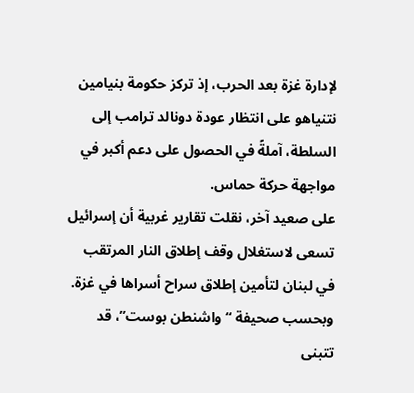لإدارة غزة بعد الحرب، إذ تركز حكومة بنيامين نتنياهو على انتظار عودة دونالد ترامب إلى السلطة، آملةً في الحصول على دعم أكبر في مواجهة حركة حماس.
على صعيد آخر، نقلت تقارير غربية أن إسرائيل تسعى لاستغلال وقف إطلاق النار المرتقب في لبنان لتأمين إطلاق سراح أسراها في غزة. وبحسب صحيفة “واشنطن بوست”، قد تتبنى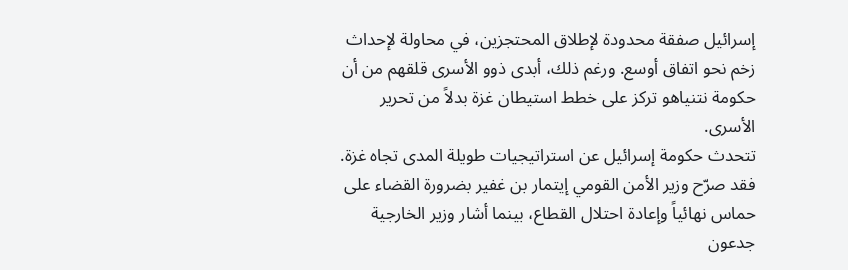إسرائيل صفقة محدودة لإطلاق المحتجزين، في محاولة لإحداث زخم نحو اتفاق أوسع. ورغم ذلك، أبدى ذوو الأسرى قلقهم من أن حكومة نتنياهو تركز على خطط استيطان غزة بدلاً من تحرير الأسرى.
تتحدث حكومة إسرائيل عن استراتيجيات طويلة المدى تجاه غزة. فقد صرّح وزير الأمن القومي إيتمار بن غفير بضرورة القضاء على حماس نهائياً وإعادة احتلال القطاع، بينما أشار وزير الخارجية جدعون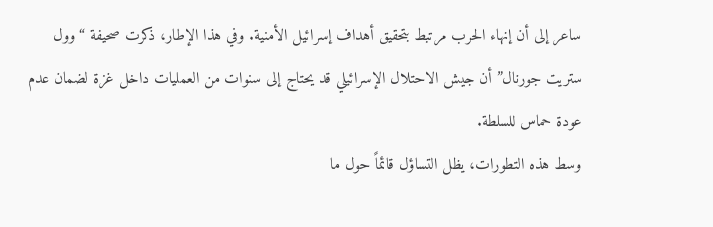ساعر إلى أن إنهاء الحرب مرتبط بتحقيق أهداف إسرائيل الأمنية. وفي هذا الإطار، ذكرت صحيفة “وول ستريت جورنال” أن جيش الاحتلال الإسرائيلي قد يحتاج إلى سنوات من العمليات داخل غزة لضمان عدم عودة حماس للسلطة.
وسط هذه التطورات، يظل التساؤل قائماً حول ما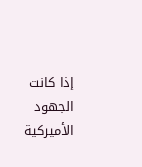إذا كانت الجهود الأميركية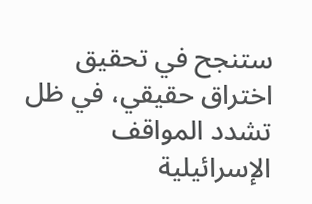ستنجح في تحقيق اختراق حقيقي، في ظل تشدد المواقف الإسرائيلية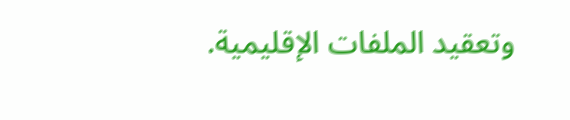وتعقيد الملفات الإقليمية.